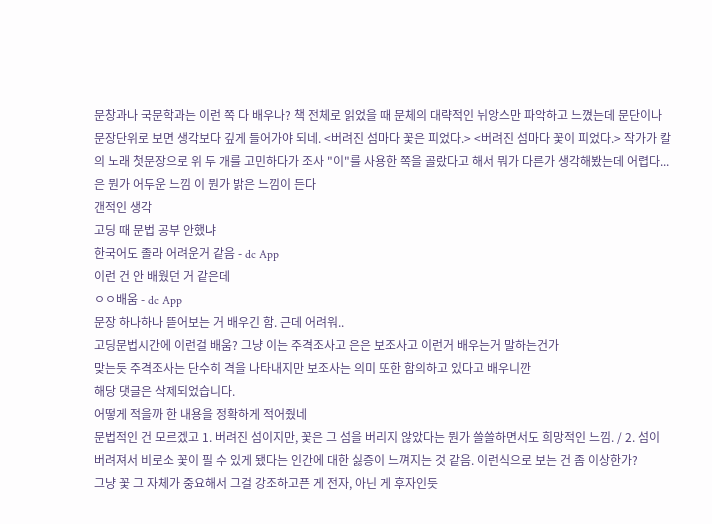문창과나 국문학과는 이런 쪽 다 배우나? 책 전체로 읽었을 때 문체의 대략적인 뉘앙스만 파악하고 느꼈는데 문단이나 문장단위로 보면 생각보다 깊게 들어가야 되네. <버려진 섬마다 꽃은 피었다.> <버려진 섬마다 꽃이 피었다.> 작가가 칼의 노래 첫문장으로 위 두 개를 고민하다가 조사 "이"를 사용한 쪽을 골랐다고 해서 뭐가 다른가 생각해봤는데 어렵다...
은 뭔가 어두운 느낌 이 뭔가 밝은 느낌이 든다
갠적인 생각
고딩 때 문법 공부 안했냐
한국어도 졸라 어려운거 같음 - dc App
이런 건 안 배웠던 거 같은데
ㅇㅇ배움 - dc App
문장 하나하나 뜯어보는 거 배우긴 함. 근데 어려워..
고딩문법시간에 이런걸 배움? 그냥 이는 주격조사고 은은 보조사고 이런거 배우는거 말하는건가
맞는듯 주격조사는 단수히 격을 나타내지만 보조사는 의미 또한 함의하고 있다고 배우니깐
해당 댓글은 삭제되었습니다.
어떻게 적을까 한 내용을 정확하게 적어줬네
문법적인 건 모르겠고 1. 버려진 섬이지만, 꽃은 그 섬을 버리지 않았다는 뭔가 쓸쓸하면서도 희망적인 느낌. / 2. 섬이 버려져서 비로소 꽃이 필 수 있게 됐다는 인간에 대한 싫증이 느껴지는 것 같음. 이런식으로 보는 건 좀 이상한가?
그냥 꽃 그 자체가 중요해서 그걸 강조하고픈 게 전자, 아닌 게 후자인듯